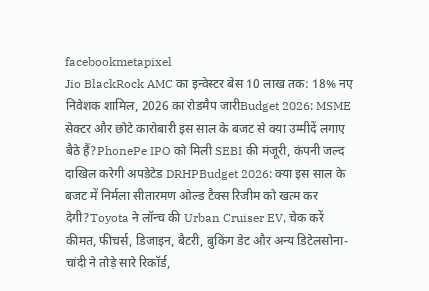facebookmetapixel
Jio BlackRock AMC का इन्वेस्टर बेस 10 लाख तक: 18% नए निवेशक शामिल, 2026 का रोडमैप जारीBudget 2026: MSME सेक्टर और छोटे कारोबारी इस साल के बजट से क्या उम्मीदें लगाए बैठे हैं?PhonePe IPO को मिली SEBI की मंजूरी, कंपनी जल्द दाखिल करेगी अपडेटेड DRHPBudget 2026: क्या इस साल के बजट में निर्मला सीतारमण ओल्ड टैक्स रिजीम को खत्म कर देगी?Toyota ने लॉन्च की Urban Cruiser EV, चेक करें कीमत, फीचर्स, डिजाइन, बैटरी, बुकिंग डेट और अन्य डिटेलसोना-चांदी ने तोड़े सारे रिकॉर्ड,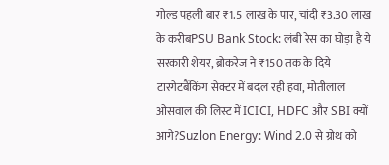गोल्ड पहली बार ₹1.5 लाख के पार, चांदी ₹3.30 लाख के करीबPSU Bank Stock: लंबी रेस का घोड़ा है ये सरकारी शेयर, ब्रोकरेज ने ₹150 तक के दिये टारगेटबैंकिंग सेक्टर में बदल रही हवा, मोतीलाल ओसवाल की लिस्ट में ICICI, HDFC और SBI क्यों आगे?Suzlon Energy: Wind 2.0 से ग्रोथ को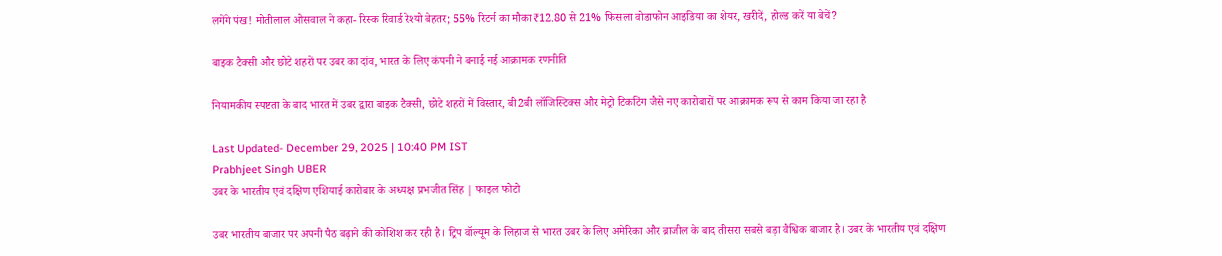लगेंगे पंख! मोतीलाल ओसवाल ने कहा- रिस्क रिवार्ड रेश्यो बेहतर; 55% रिटर्न का मौका₹12.80 से 21% फिसला वोडाफोन आइडिया का शेयर, खरीदें, होल्ड करें या बेचें?

बाइक टैक्सी और छोटे शहरों पर उबर का दांव, भारत के लिए कंपनी ने बनाई नई आक्रामक रणनीति

नियामकीय स्पष्टता के बाद भारत में उबर द्वारा बाइक टैक्सी, छोटे शहरों में विस्तार, बी2बी लॉजिस्टिक्स और मेट्रो टिकटिंग जैसे नए कारोबारों पर आक्रामक रूप से काम किया जा रहा है

Last Updated- December 29, 2025 | 10:40 PM IST
Prabhjeet Singh UBER
उबर के भारतीय एवं दक्षिण एशियाई कारोबार के अध्यक्ष प्रभजीत सिंह | फाइल फोटो

उबर भारतीय बाजार पर अपनी पैठ बढ़ाने की कोशिश कर रही है। ट्रिप वॉल्यूम के लिहाज से भारत उबर के लिए अमेरिका और ब्राजील के बाद तीसरा सबसे बड़ा वैश्विक बाजार है। उबर के भारतीय एवं दक्षिण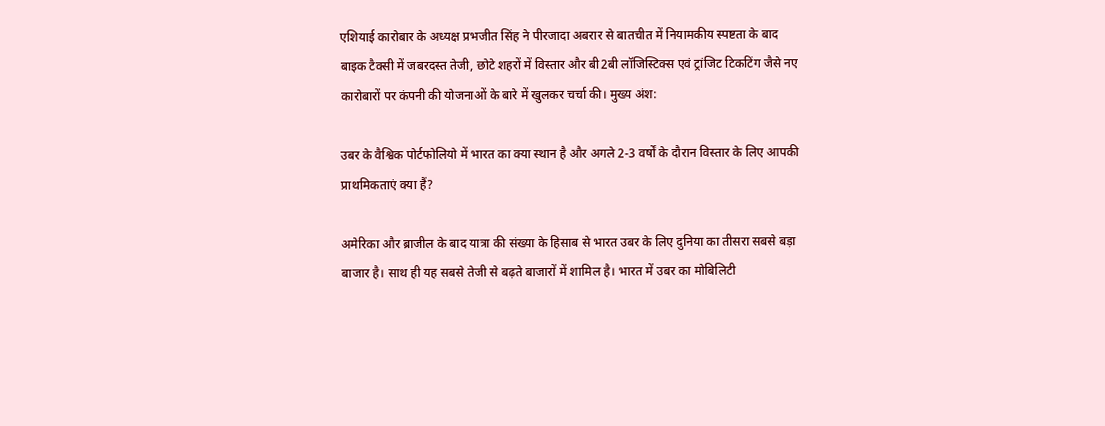एशियाई कारोबार के अध्यक्ष प्रभजीत सिंह ने पीरजादा अबरार से बातचीत में नियामकीय स्पष्टता के बाद बाइक टैक्सी में जबरदस्त तेजी, छोटे शहरों में विस्तार और बी2बी लॉजिस्टिक्स एवं ट्रांजिट टिकटिंग जैसे नए कारोबारों पर कंपनी की योजनाओं के बारे में खुलकर चर्चा की। मुख्य अंश:

उबर के वैश्विक पोर्टफोलियो में भारत का क्या स्थान है और अगले 2-3 वर्षों के दौरान विस्तार के लिए आपकी प्राथमिकताएं क्या हैं?

अमेरिका और ब्राजील के बाद यात्रा की संख्या के हिसाब से भारत उबर के लिए दुनिया का तीसरा सबसे बड़ा बाजार है। साथ ही यह सबसे तेजी से बढ़ते बाजारों में शामिल है। भारत में उबर का मोबिलिटी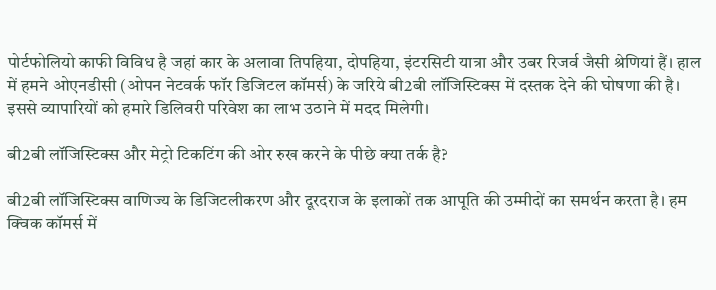पोर्टफोलियो काफी विविध है जहां कार के अलावा तिपहिया, दोपहिया, इंटरसिटी यात्रा और उबर रिजर्व जैसी श्रेणियां हैं। हाल में हमने ओएनडीसी (ओपन नेटवर्क फॉर डिजिटल कॉमर्स) के जरिये बी2बी लॉजिस्टिक्स में दस्तक देने की घोषणा की है। इससे व्यापारियों को हमारे डिलिवरी परिवेश का लाभ उठाने में मदद मिलेगी।

बी2बी लॉजिस्टिक्स और मेट्रो टिकटिंग की ओर रुख करने के पीछे क्या तर्क है?

बी2बी लॉजिस्टिक्स वाणिज्य के डिजिटलीकरण और दूरदराज के इलाकों तक आपूति की उम्मीदों का समर्थन करता है। हम क्विक कॉमर्स में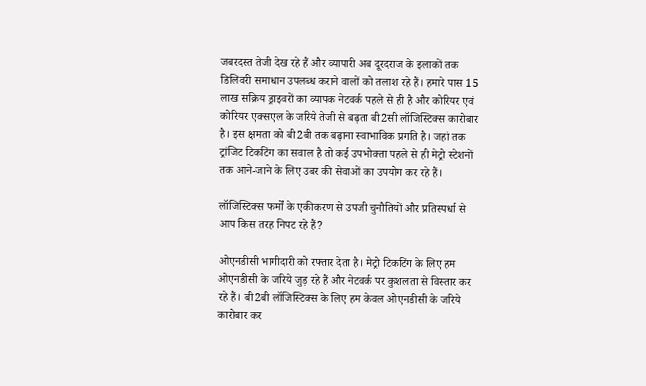जबरदस्त तेजी देख रहे हैं और व्यापारी अब दूरदराज के इलाकों तक डिलिवरी समाधान उपलब्ध कराने वालों को तलाश रहे हैं। हमारे पास 15 लाख सक्रिय ड्राइवरों का व्यापक नेटवर्क पहले से ही है और कोरियर एवं कोरियर एक्सएल के जरिये तेजी से बढ़ता बी2सी लॉजिस्टिक्स कारोबार है। इस क्षमता को बी2बी तक बढ़ाना स्वाभाविक प्रगति है। जहां तक ट्रांजिट टिकटिंग का सवाल है तो कई उपभोक्ता पहले से ही मेट्रो स्टेशनों तक आने-जाने के लिए उबर की सेवाओं का उपयोग कर रहे हैं।

लॉजिस्टिक्स फर्मों के एकीकरण से उपजी चुनौतियों और प्रतिस्पर्धा से आप किस तरह निपट रहे हैं?

ओएनडीसी भागीदारी को रफ्तार देता है। मेट्रो टिकटिंग के लिए हम ओएनडीसी के जरिये जुड़ रहे हैं और नेटवर्क पर कुशलता से विस्तार कर रहे हैं। बी2बी लॉजिस्टिक्स के लिए हम केवल ओएनडीसी के जरिये कारोबार कर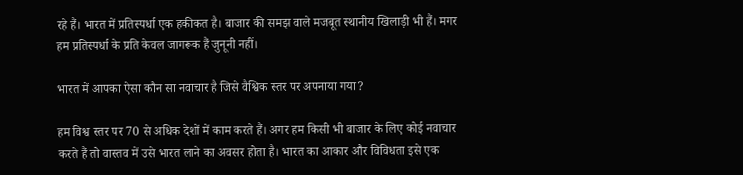रहे हैं। भारत में प्रतिस्पर्धा एक हकीकत है। बाजार की समझ वाले मजबूत स्थानीय खिलाड़ी भी हैं। मगर हम प्रतिस्पर्धा के प्रति केवल जागरूक हैं जुनूनी नहीं।

भारत में आपका ऐसा कौन सा नवाचार है जिसे वैश्विक स्तर पर अपनाया गया?

हम विश्व स्तर पर 70 से अधिक देशों में काम करते हैं। अगर हम किसी भी बाजार के लिए कोई नवाचार करते हैं तो वास्तव में उसे भारत लाने का अवसर होता है। भारत का आकार और विविधता इसे एक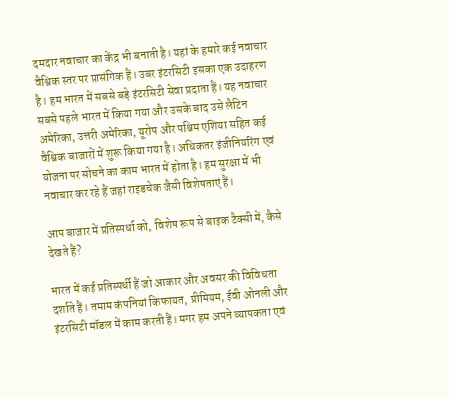दमदार नवाचार का केंद्र भी बनाती है। यहां के हमारे कई नवाचार वैश्विक स्तर पर प्रासंगिक हैं। उबर इंटरसिटी इसका एक उदाहरण है। हम भारत में सबसे बड़े इंटरसिटी सेवा प्रदाता हैं। यह नवाचार सबसे पहले भारत में किया गया और उसके बाद उसे लैटिन अमेरिका, उत्तरी अमेरिका, यूरोप और पश्चिम एशिया सहित कई वैश्विक बाजारों में शुरू किया गया है। अधिकतर इंजीनियरिंग एवं योजना पर सोचने का काम भारत में होता है। हम सुरक्षा में भी नवाचार कर रहे हैं जहां राइडचेक जैसी विशेषताएं हैं।

आप बाजार में प्रतिस्पर्धा को, विशेष रूप से बाइक टैक्सी में, कैसे देखते हैं?

भारत में कई प्रतिस्पर्धी हैं जो आकार और अवसर की विविधता दर्शाते हैं। तमाम कंपनियां किफायत, प्रीमियम, ईवी ओनली और इंटरसिटी मॉडल में काम करती हैं। मगर हम अपने व्यापकता एवं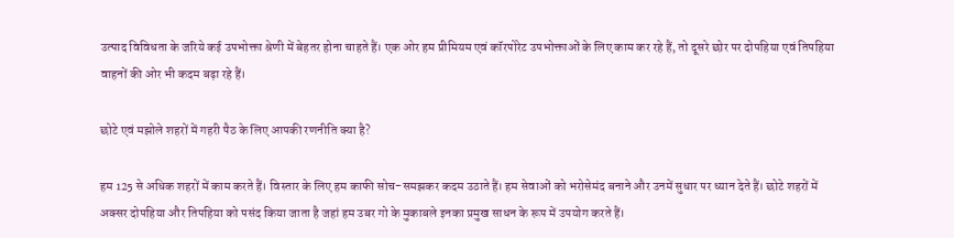उत्पाद विविधता के जरिये कई उपभोक्ता श्रेणी में बेहतर होना चाहते हैं। एक ओर हम प्रीमियम एवं कॉरपोरेट उपभोक्ताओं के लिए काम कर रहे हैं, तो दूसरे छोर पर दोपहिया एवं तिपहिया वाहनों की ओर भी कदम बढ़ा रहे हैं।

छोटे एवं मझोले शहरों में गहरी पैठ के लिए आपकी रणनीति क्या है?

हम 125 से अधिक शहरों में काम करते हैं। विस्तार के लिए हम काफी सोच-समझकर कदम उठाते हैं। हम सेवाओं को भरोसेमंद बनाने और उनमें सुधार पर ध्यान देते हैं। छोटे शहरों में अक्सर दोपहिया और तिपहिया को पसंद किया जाता है जहां हम उबर गो के मुकाबले इनका प्रमुख साधन के रूप में उपयोग करते हैं।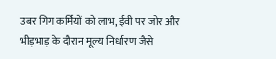उबर गिग कर्मियों को लाभ, ईवी पर जोर और भीड़भाड़ के दौरान मूल्य निर्धारण जैसे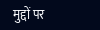मुद्दों पर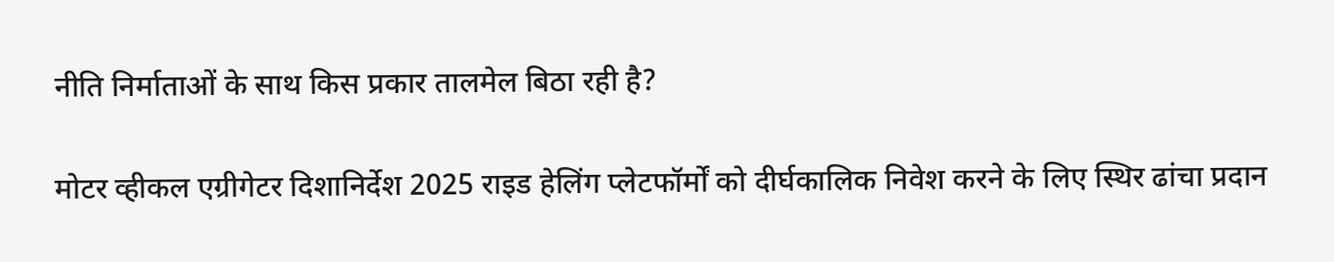नीति निर्माताओं के साथ किस प्रकार तालमेल बिठा रही है?

मोटर व्हीकल एग्रीगेटर दिशानिर्देश 2025 राइड हेलिंग प्लेटफॉर्मों को दीर्घकालिक निवेश करने के लिए स्थिर ढांचा प्रदान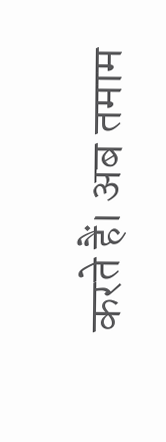करते हैं। अब तमाम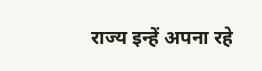राज्य इन्हें अपना रहे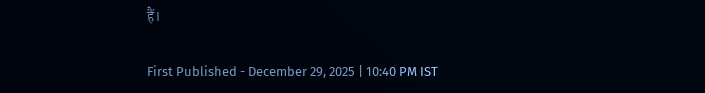हैं।

First Published - December 29, 2025 | 10:40 PM IST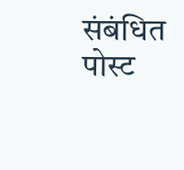संबंधित पोस्ट